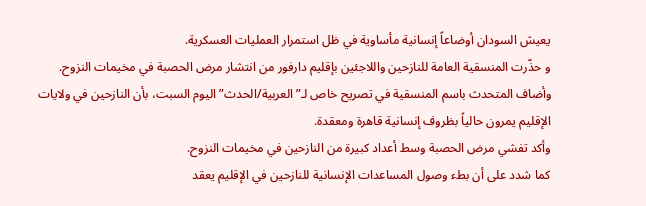يعيش السودان أوضاعاً إنسانية مأساوية في ظل استمرار العمليات العسكرية.
و حذّرت المنسقية العامة للنازحين واللاجئين بإقليم دارفور من انتشار مرض الحصبة في مخيمات النزوح.
وأضاف المتحدث باسم المنسقية في تصريح خاص لـ”العربية/الحدث” اليوم السبت، بأن النازحين في ولايات الإقليم يمرون حالياً بظروف إنسانية قاهرة ومعقدة.
وأكد تفشي مرض الحصبة وسط أعداد كبيرة من النازحين في مخيمات النزوح.
كما شدد على أن بطء وصول المساعدات الإنسانية للنازحين في الإقليم يعقد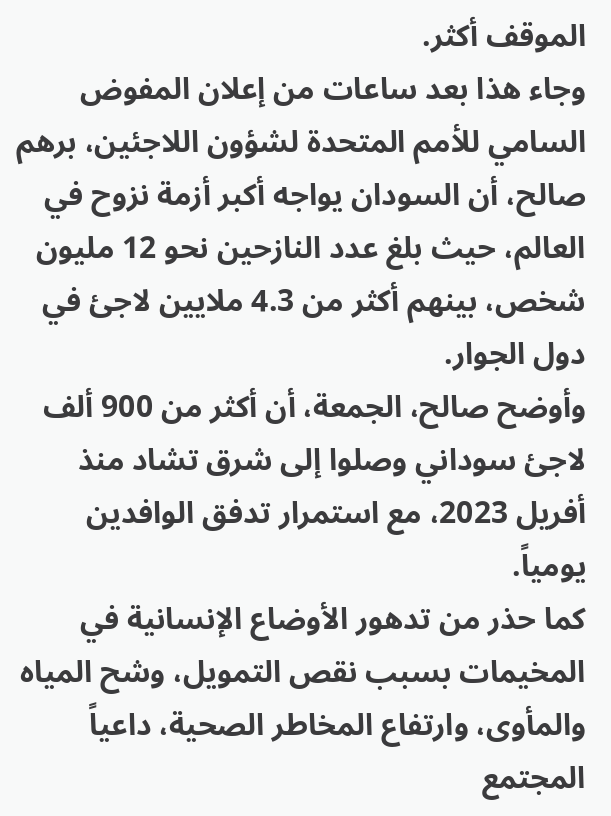الموقف أكثر.
وجاء هذا بعد ساعات من إعلان المفوض السامي للأمم المتحدة لشؤون اللاجئين، برهم صالح، أن السودان يواجه أكبر أزمة نزوح في العالم، حيث بلغ عدد النازحين نحو 12 مليون شخص، بينهم أكثر من 4.3 ملايين لاجئ في دول الجوار.
وأوضح صالح، الجمعة، أن أكثر من 900 ألف لاجئ سوداني وصلوا إلى شرق تشاد منذ أفريل 2023، مع استمرار تدفق الوافدين يومياً.
كما حذر من تدهور الأوضاع الإنسانية في المخيمات بسبب نقص التمويل، وشح المياه والمأوى، وارتفاع المخاطر الصحية، داعياً المجتمع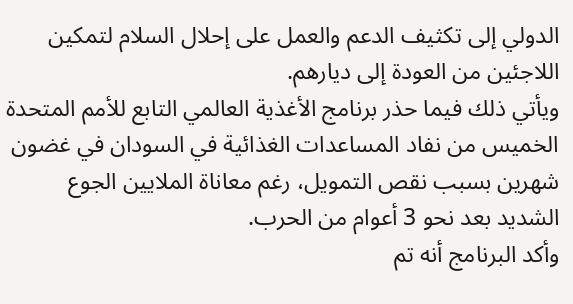الدولي إلى تكثيف الدعم والعمل على إحلال السلام لتمكين اللاجئين من العودة إلى ديارهم.
ويأتي ذلك فيما حذر برنامج الأغذية العالمي التابع للأمم المتحدة الخميس من نفاد المساعدات الغذائية في السودان في غضون شهرين بسبب نقص التمويل، رغم معاناة الملايين الجوع الشديد بعد نحو 3 أعوام من الحرب.
وأكد البرنامج أنه تم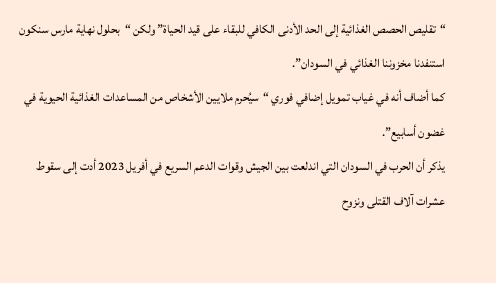“تقليص الحصص الغذائية إلى الحد الأدنى الكافي للبقاء على قيد الحياة” ولكن “بحلول نهاية مارس سنكون استنفدنا مخزوننا الغذائي في السودان”.
كما أضاف أنه في غياب تمويل إضافي فوري “سيُحرم ملايين الأشخاص من المساعدات الغذائية الحيوية في غضون أسابيع”.
يذكر أن الحرب في السودان التي اندلعت بين الجيش وقوات الدعم السريع في أفريل 2023 أدت إلى سقوط عشرات آلاف القتلى ونزوح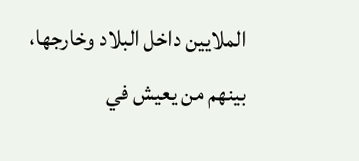الملايين داخل البلاد وخارجها، بينهم من يعيش في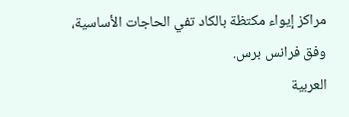مراكز إيواء مكتظة بالكاد تفي الحاجات الأساسية، وفق فرانس برس.
العربية